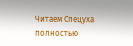Читаем Спецуха полностью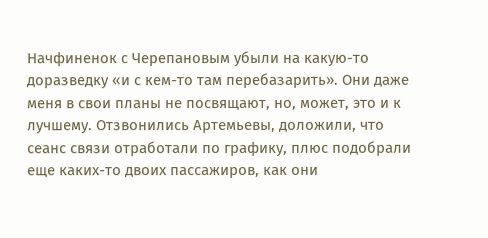Начфиненок с Черепановым убыли на какую-то доразведку «и с кем-то там перебазарить». Они даже меня в свои планы не посвящают, но, может, это и к лучшему. Отзвонились Артемьевы, доложили, что сеанс связи отработали по графику, плюс подобрали еще каких-то двоих пассажиров, как они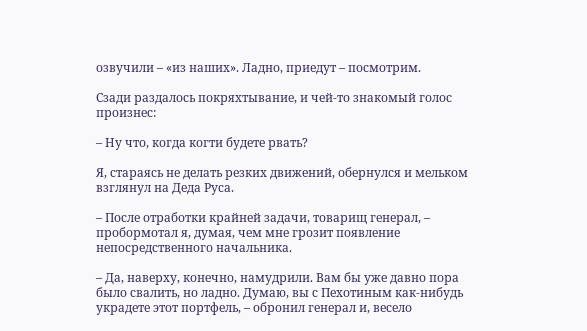озвучили – «из наших». Ладно, приедут – посмотрим.

Сзади раздалось покряхтывание, и чей-то знакомый голос произнес:

– Ну что, когда когти будете рвать?

Я, стараясь не делать резких движений, обернулся и мельком взглянул на Деда Руса.

– После отработки крайней задачи, товарищ генерал, – пробормотал я, думая, чем мне грозит появление непосредственного начальника.

– Да, наверху, конечно, намудрили. Вам бы уже давно пора было свалить, но ладно. Думаю, вы с Пехотиным как-нибудь украдете этот портфель, – обронил генерал и, весело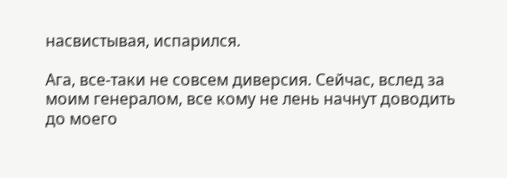насвистывая, испарился.

Ага, все-таки не совсем диверсия. Сейчас, вслед за моим генералом, все кому не лень начнут доводить до моего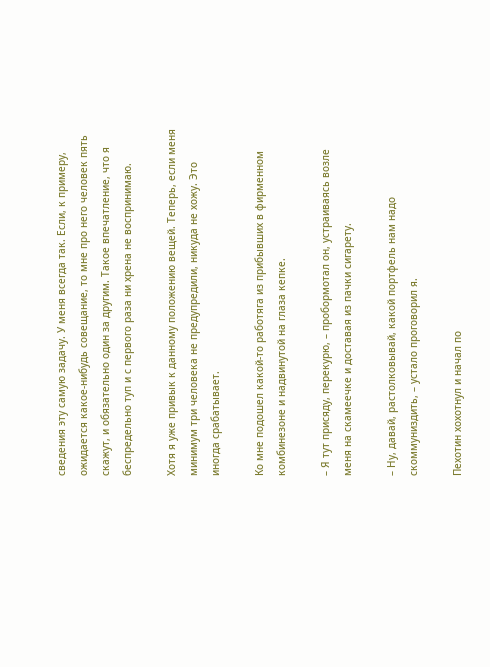сведения эту самую задачу. У меня всегда так. Если, к примеру, ожидается какое-нибудь совещание, то мне про него человек пять скажут, и обязательно один за другим. Такое впечатление, что я беспредельно туп и с первого раза ни хрена не воспринимаю.

Хотя я уже привык к данному положению вещей. Теперь, если меня минимум три человека не предупредили, никуда не хожу. Это иногда срабатывает.

Ко мне подошел какой-то работяга из прибывших в фирменном комбинезоне и надвинутой на глаза кепке.

– Я тут присяду, перекурю, – пробормотал он, устраиваясь возле меня на скамеечке и доставая из пачки сигарету.

– Ну, давай, растолковывай, какой портфель нам надо скоммуниздить, – устало проговорил я.

Пехотин хохотнул и начал по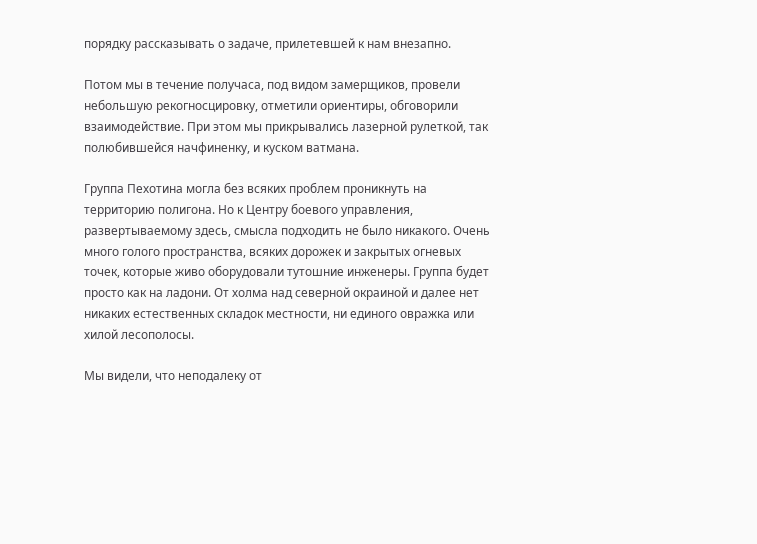порядку рассказывать о задаче, прилетевшей к нам внезапно.

Потом мы в течение получаса, под видом замерщиков, провели небольшую рекогносцировку, отметили ориентиры, обговорили взаимодействие. При этом мы прикрывались лазерной рулеткой, так полюбившейся начфиненку, и куском ватмана.

Группа Пехотина могла без всяких проблем проникнуть на территорию полигона. Но к Центру боевого управления, развертываемому здесь, смысла подходить не было никакого. Очень много голого пространства, всяких дорожек и закрытых огневых точек, которые живо оборудовали тутошние инженеры. Группа будет просто как на ладони. От холма над северной окраиной и далее нет никаких естественных складок местности, ни единого овражка или хилой лесополосы.

Мы видели, что неподалеку от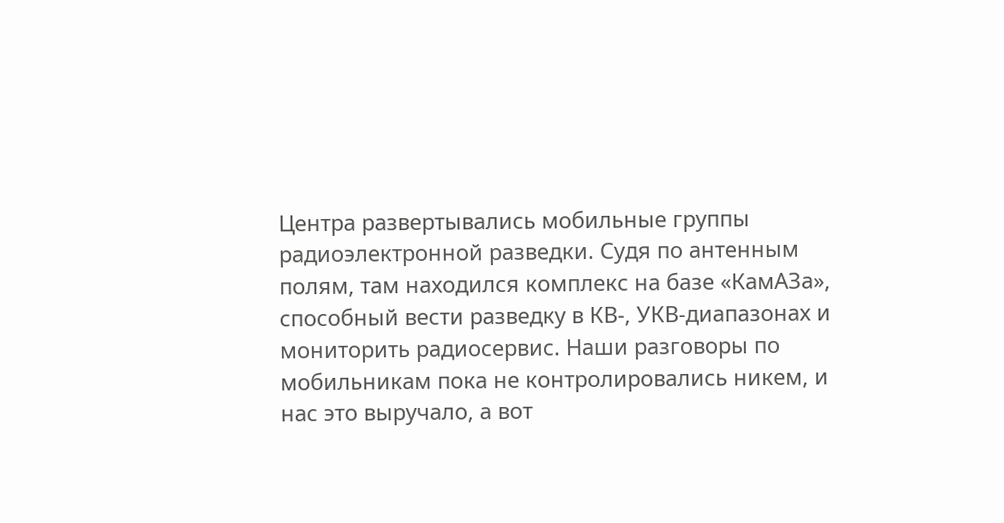Центра развертывались мобильные группы радиоэлектронной разведки. Судя по антенным полям, там находился комплекс на базе «КамАЗа», способный вести разведку в КВ-, УКВ-диапазонах и мониторить радиосервис. Наши разговоры по мобильникам пока не контролировались никем, и нас это выручало, а вот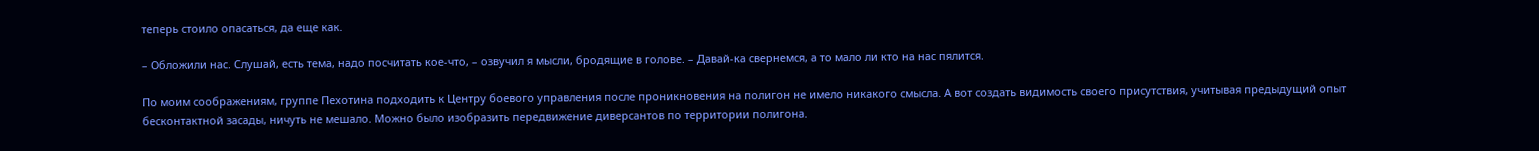теперь стоило опасаться, да еще как.

– Обложили нас. Слушай, есть тема, надо посчитать кое-что, – озвучил я мысли, бродящие в голове. – Давай-ка свернемся, а то мало ли кто на нас пялится.

По моим соображениям, группе Пехотина подходить к Центру боевого управления после проникновения на полигон не имело никакого смысла. А вот создать видимость своего присутствия, учитывая предыдущий опыт бесконтактной засады, ничуть не мешало. Можно было изобразить передвижение диверсантов по территории полигона.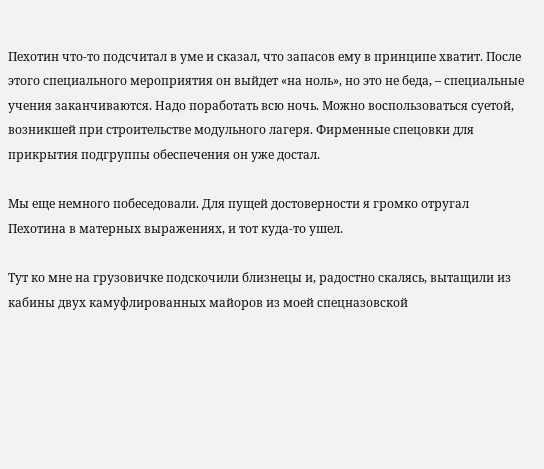Пехотин что-то подсчитал в уме и сказал, что запасов ему в принципе хватит. После этого специального мероприятия он выйдет «на ноль», но это не беда, – специальные учения заканчиваются. Надо поработать всю ночь. Можно воспользоваться суетой, возникшей при строительстве модульного лагеря. Фирменные спецовки для прикрытия подгруппы обеспечения он уже достал.

Мы еще немного побеседовали. Для пущей достоверности я громко отругал Пехотина в матерных выражениях, и тот куда-то ушел.

Тут ко мне на грузовичке подскочили близнецы и, радостно скалясь, вытащили из кабины двух камуфлированных майоров из моей спецназовской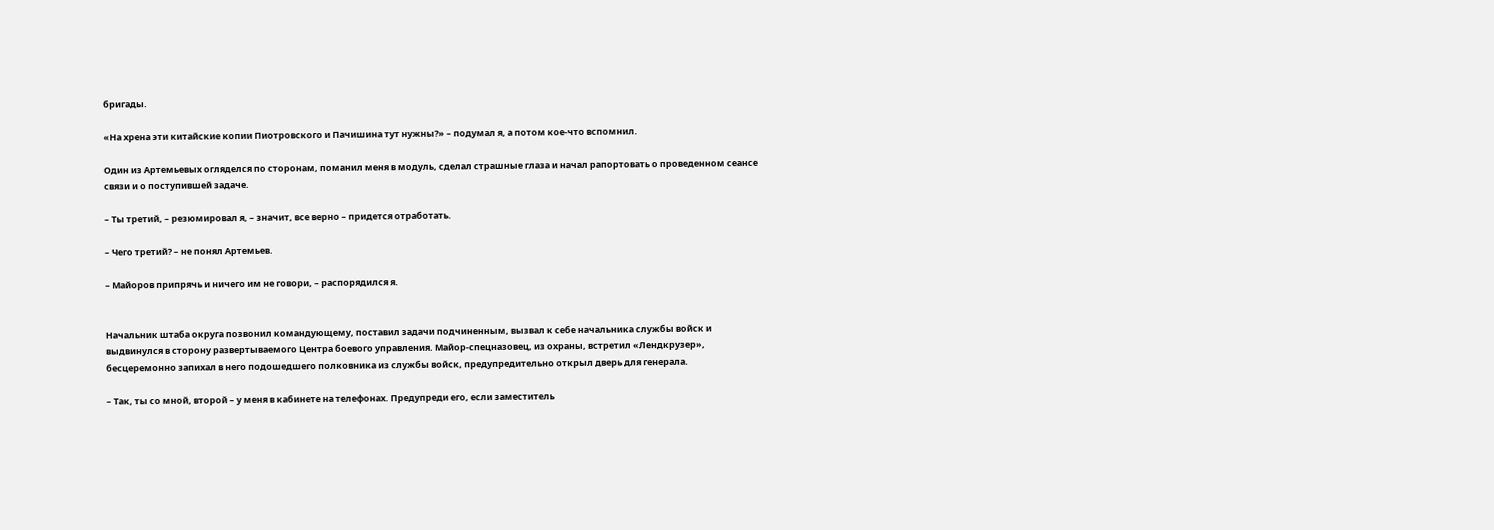бригады.

«На хрена эти китайские копии Пиотровского и Пачишина тут нужны?» – подумал я, а потом кое-что вспомнил.

Один из Артемьевых огляделся по сторонам, поманил меня в модуль, сделал страшные глаза и начал рапортовать о проведенном сеансе связи и о поступившей задаче.

– Ты третий, – резюмировал я, – значит, все верно – придется отработать.

– Чего третий? – не понял Артемьев.

– Майоров припрячь и ничего им не говори, – распорядился я.


Начальник штаба округа позвонил командующему, поставил задачи подчиненным, вызвал к себе начальника службы войск и выдвинулся в сторону развертываемого Центра боевого управления. Майор-спецназовец, из охраны, встретил «Лендкрузер», бесцеремонно запихал в него подошедшего полковника из службы войск, предупредительно открыл дверь для генерала.

– Так, ты со мной, второй – у меня в кабинете на телефонах. Предупреди его, если заместитель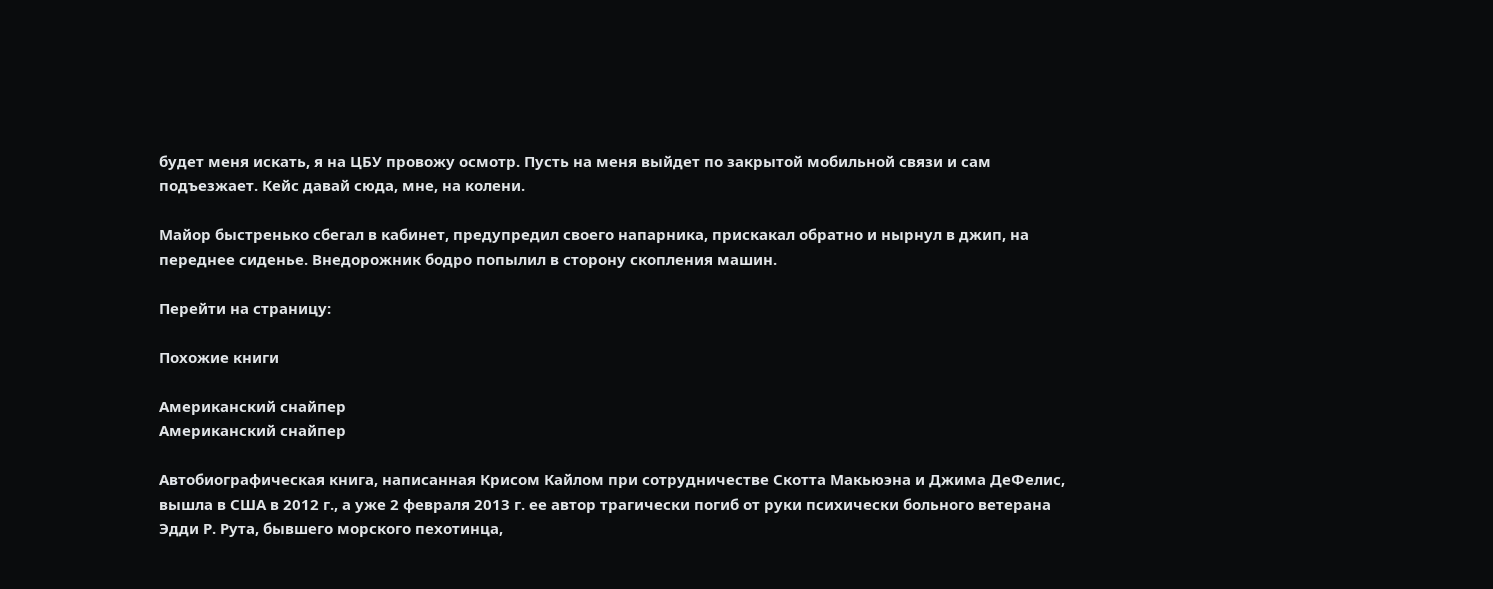будет меня искать, я на ЦБУ провожу осмотр. Пусть на меня выйдет по закрытой мобильной связи и сам подъезжает. Кейс давай сюда, мне, на колени.

Майор быстренько сбегал в кабинет, предупредил своего напарника, прискакал обратно и нырнул в джип, на переднее сиденье. Внедорожник бодро попылил в сторону скопления машин.

Перейти на страницу:

Похожие книги

Американский снайпер
Американский снайпер

Автобиографическая книга, написанная Крисом Кайлом при сотрудничестве Скотта Макьюэна и Джима ДеФелис, вышла в США в 2012 г., а уже 2 февраля 2013 г. ее автор трагически погиб от руки психически больного ветерана Эдди Р. Рута, бывшего морского пехотинца,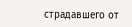страдавшего от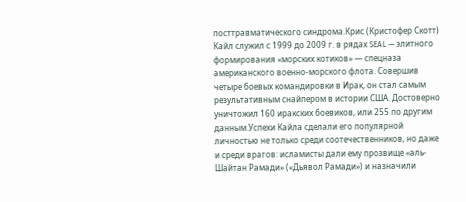посттравматического синдрома.Крис (Кристофер Скотт) Кайл служил с 1999 до 2009 г. в рядах SEAL — элитного формирования «морских котиков» — спецназа американского военно-морского флота. Совершив четыре боевых командировки в Ирак, он стал самым результативным снайпером в истории США. Достоверно уничтожил 160 иракских боевиков, или 255 по другим данным.Успехи Кайла сделали его популярной личностью не только среди соотечественников, но даже и среди врагов: исламисты дали ему прозвище «аль-Шайтан Рамади» («Дьявол Рамади») и назначили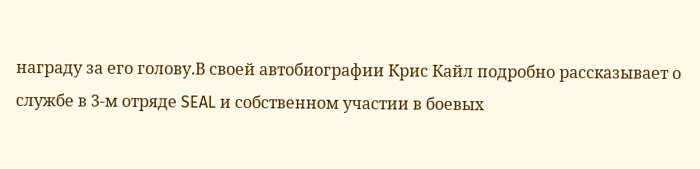награду за его голову.В своей автобиографии Крис Кайл подробно рассказывает о службе в 3-м отряде SEAL и собственном участии в боевых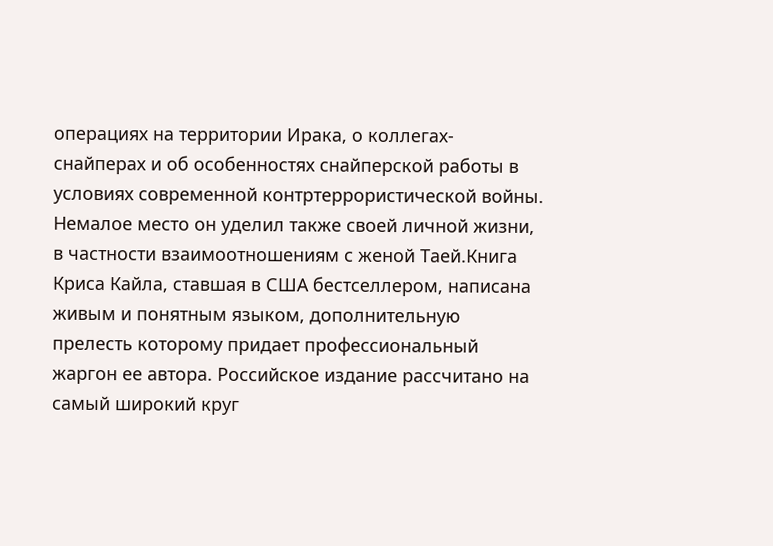операциях на территории Ирака, о коллегах-снайперах и об особенностях снайперской работы в условиях современной контртеррористической войны. Немалое место он уделил также своей личной жизни, в частности взаимоотношениям с женой Таей.Книга Криса Кайла, ставшая в США бестселлером, написана живым и понятным языком, дополнительную прелесть которому придает профессиональный жаргон ее автора. Российское издание рассчитано на самый широкий круг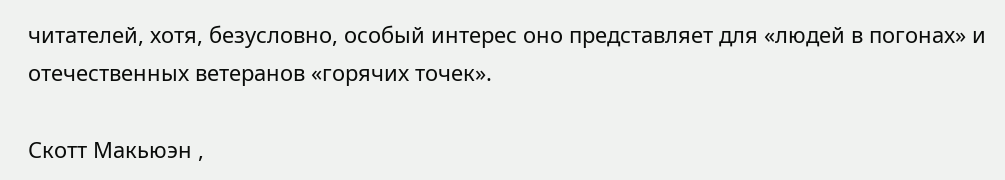читателей, хотя, безусловно, особый интерес оно представляет для «людей в погонах» и отечественных ветеранов «горячих точек».

Скотт Макьюэн ,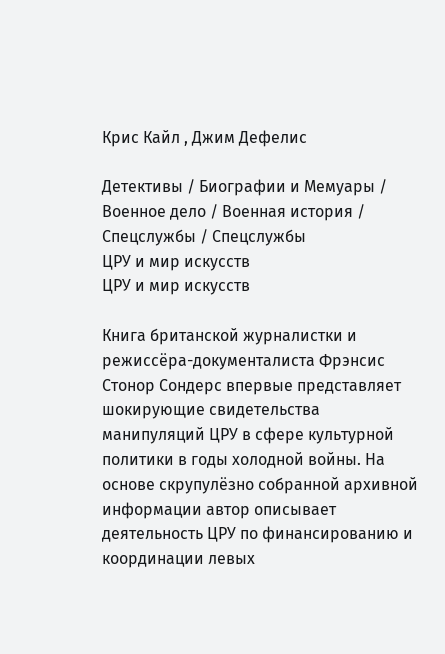Крис Кайл , Джим Дефелис

Детективы / Биографии и Мемуары / Военное дело / Военная история / Спецслужбы / Cпецслужбы
ЦРУ и мир искусств
ЦРУ и мир искусств

Книга британской журналистки и режиссёра-документалиста Фрэнсис Стонор Сондерс впервые представляет шокирующие свидетельства манипуляций ЦРУ в сфере культурной политики в годы холодной войны. На основе скрупулёзно собранной архивной информации автор описывает деятельность ЦРУ по финансированию и координации левых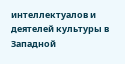интеллектуалов и деятелей культуры в Западной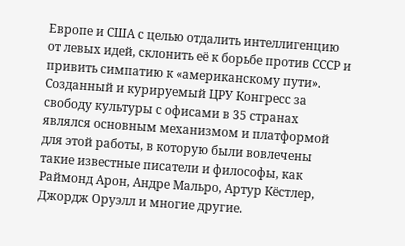Европе и США с целью отдалить интеллигенцию от левых идей, склонить её к борьбе против СССР и привить симпатию к «американскому пути». Созданный и курируемый ЦРУ Конгресс за свободу культуры с офисами в 35 странах являлся основным механизмом и платформой для этой работы, в которую были вовлечены такие известные писатели и философы, как Раймонд Арон, Андре Мальро, Артур Кёстлер, Джордж Оруэлл и многие другие.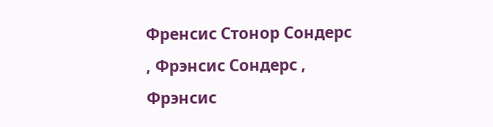Френсис Стонор Сондерс , Фрэнсис Сондерс , Фрэнсис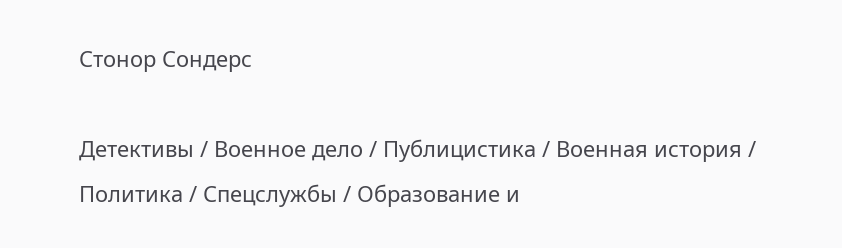Стонор Сондерс

Детективы / Военное дело / Публицистика / Военная история / Политика / Спецслужбы / Образование и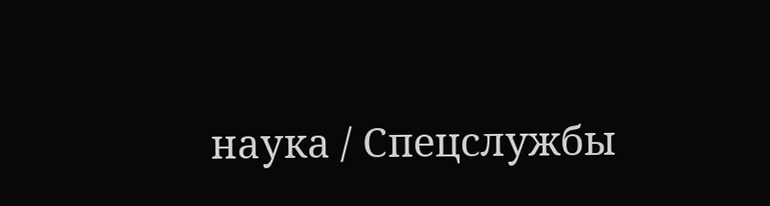наука / Cпецслужбы